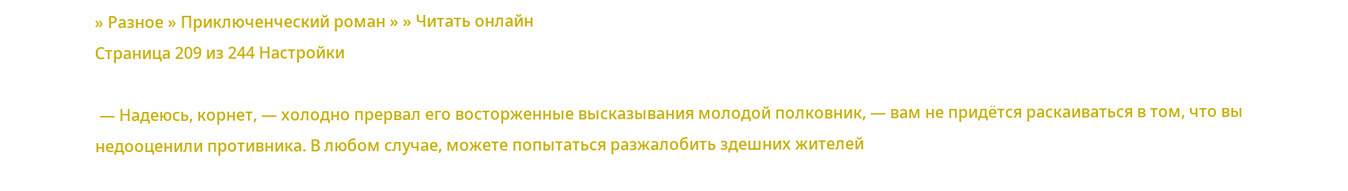» Разное » Приключенческий роман » » Читать онлайн
Страница 209 из 244 Настройки

 — Надеюсь, корнет, — холодно прервал его восторженные высказывания молодой полковник, — вам не придётся раскаиваться в том, что вы недооценили противника. В любом случае, можете попытаться разжалобить здешних жителей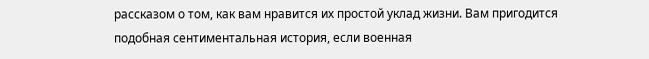рассказом о том, как вам нравится их простой уклад жизни. Вам пригодится подобная сентиментальная история, если военная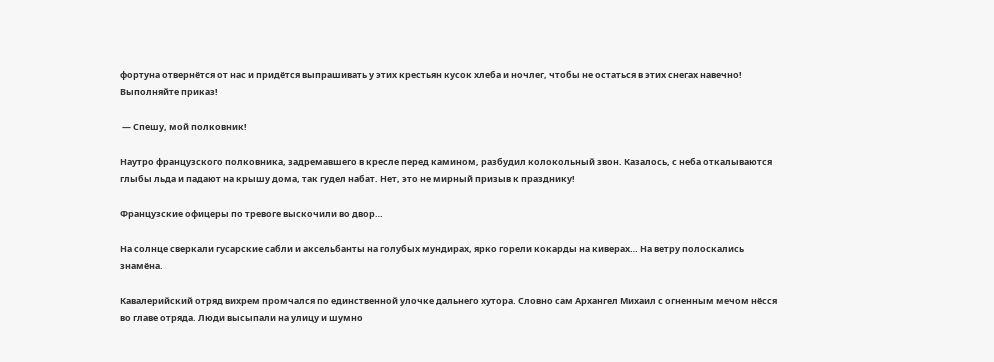фортуна отвернётся от нас и придётся выпрашивать у этих крестьян кусок хлеба и ночлег, чтобы не остаться в этих снегах навечно! Выполняйте приказ!

 — Спешу, мой полковник!

Наутро французского полковника, задремавшего в кресле перед камином, разбудил колокольный звон. Казалось, с неба откалываются глыбы льда и падают на крышу дома, так гудел набат. Нет, это не мирный призыв к празднику!

Французские офицеры по тревоге выскочили во двор…

На солнце сверкали гусарские сабли и аксельбанты на голубых мундирах, ярко горели кокарды на киверах… На ветру полоскались знамёна.

Кавалерийский отряд вихрем промчался по единственной улочке дальнего хутора. Словно сам Архангел Михаил с огненным мечом нёсся во главе отряда. Люди высыпали на улицу и шумно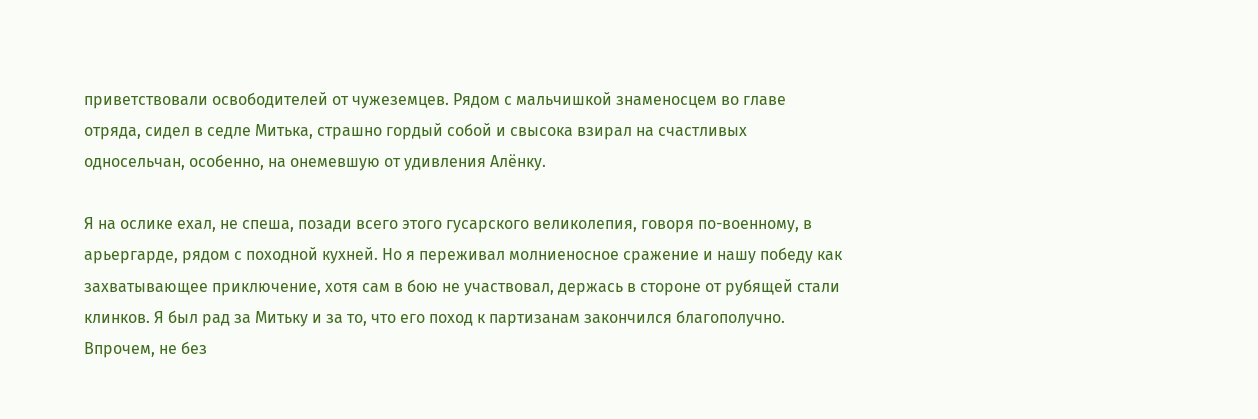приветствовали освободителей от чужеземцев. Рядом с мальчишкой знаменосцем во главе отряда, сидел в седле Митька, страшно гордый собой и свысока взирал на счастливых односельчан, особенно, на онемевшую от удивления Алёнку.

Я на ослике ехал, не спеша, позади всего этого гусарского великолепия, говоря по-военному, в арьергарде, рядом с походной кухней. Но я переживал молниеносное сражение и нашу победу как захватывающее приключение, хотя сам в бою не участвовал, держась в стороне от рубящей стали клинков. Я был рад за Митьку и за то, что его поход к партизанам закончился благополучно. Впрочем, не без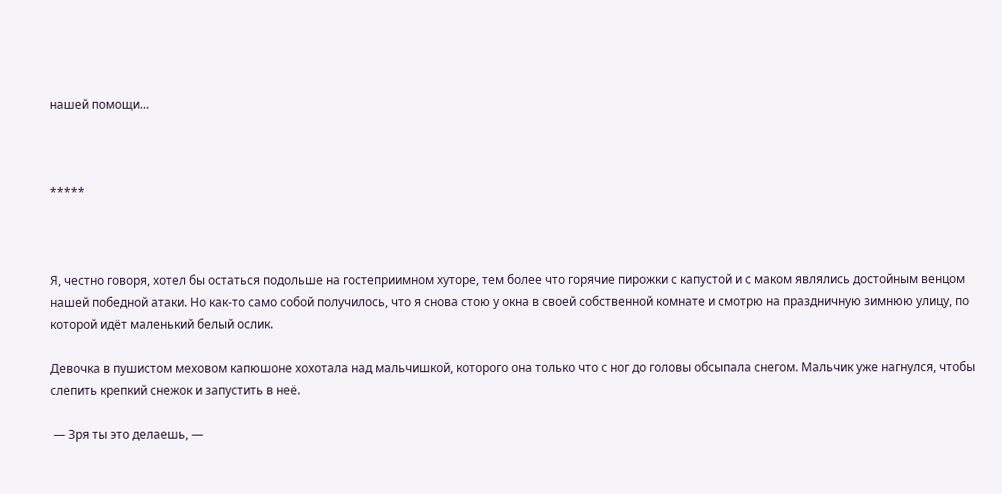нашей помощи…



*****



Я, честно говоря, хотел бы остаться подольше на гостеприимном хуторе, тем более что горячие пирожки с капустой и с маком являлись достойным венцом нашей победной атаки. Но как-то само собой получилось, что я снова стою у окна в своей собственной комнате и смотрю на праздничную зимнюю улицу, по которой идёт маленький белый ослик.

Девочка в пушистом меховом капюшоне хохотала над мальчишкой, которого она только что с ног до головы обсыпала снегом. Мальчик уже нагнулся, чтобы слепить крепкий снежок и запустить в неё.

 — Зря ты это делаешь, —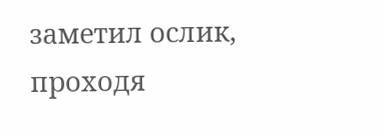заметил ослик, проходя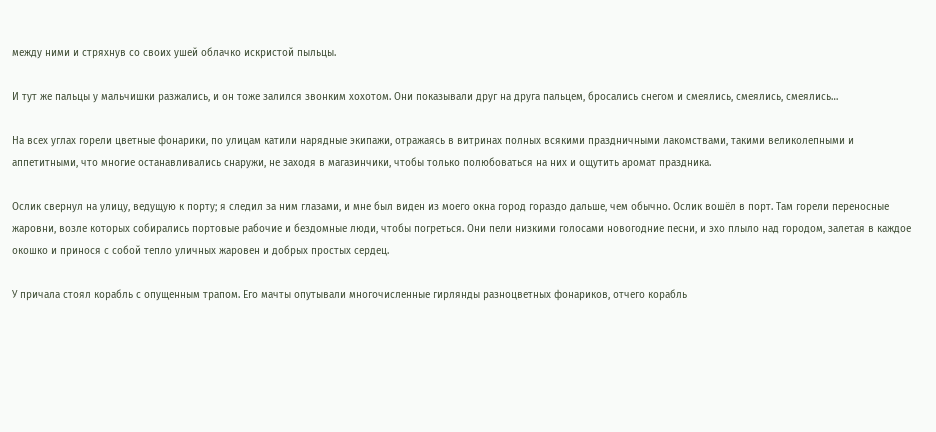между ними и стряхнув со своих ушей облачко искристой пыльцы.

И тут же пальцы у мальчишки разжались, и он тоже залился звонким хохотом. Они показывали друг на друга пальцем, бросались снегом и смеялись, смеялись, смеялись…

На всех углах горели цветные фонарики, по улицам катили нарядные экипажи, отражаясь в витринах полных всякими праздничными лакомствами, такими великолепными и аппетитными, что многие останавливались снаружи, не заходя в магазинчики, чтобы только полюбоваться на них и ощутить аромат праздника.

Ослик свернул на улицу, ведущую к порту; я следил за ним глазами, и мне был виден из моего окна город гораздо дальше, чем обычно. Ослик вошёл в порт. Там горели переносные жаровни, возле которых собирались портовые рабочие и бездомные люди, чтобы погреться. Они пели низкими голосами новогодние песни, и эхо плыло над городом, залетая в каждое окошко и принося с собой тепло уличных жаровен и добрых простых сердец.

У причала стоял корабль с опущенным трапом. Его мачты опутывали многочисленные гирлянды разноцветных фонариков, отчего корабль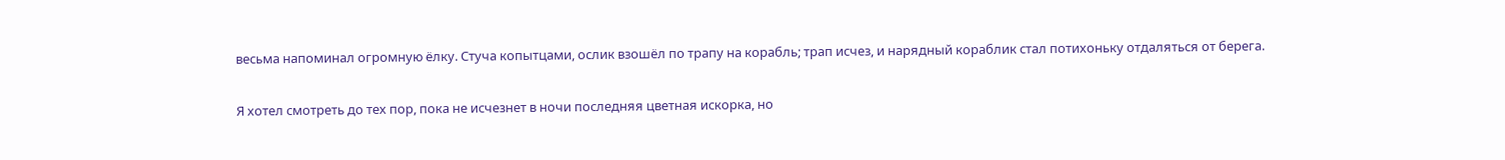весьма напоминал огромную ёлку. Стуча копытцами, ослик взошёл по трапу на корабль; трап исчез, и нарядный кораблик стал потихоньку отдаляться от берега.

Я хотел смотреть до тех пор, пока не исчезнет в ночи последняя цветная искорка, но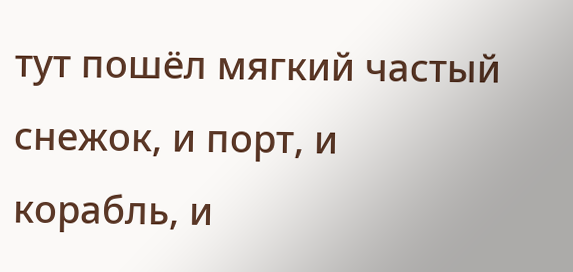тут пошёл мягкий частый снежок, и порт, и корабль, и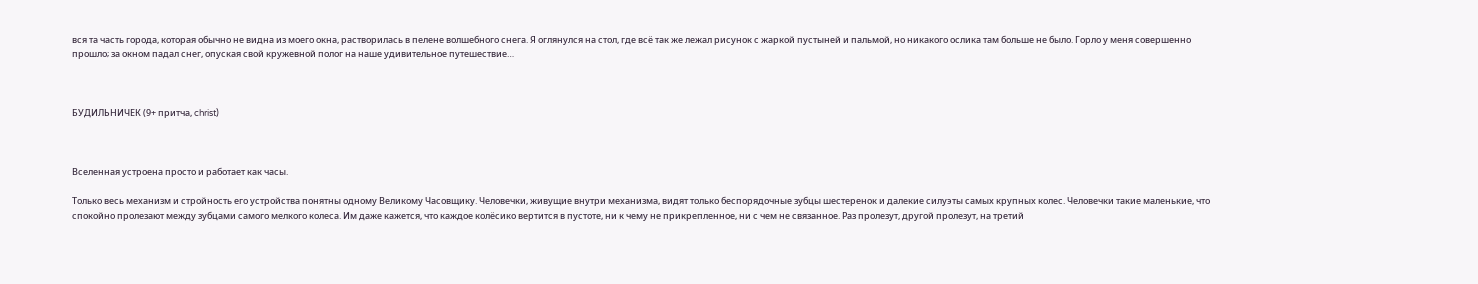вся та часть города, которая обычно не видна из моего окна, растворилась в пелене волшебного снега. Я оглянулся на стол, где всё так же лежал рисунок с жаркой пустыней и пальмой, но никакого ослика там больше не было. Горло у меня совершенно прошло; за окном падал снег, опуская свой кружевной полог на наше удивительное путешествие…



БУДИЛЬНИЧЕК (9+ притча, christ)



Вселенная устроена просто и работает как часы.

Только весь механизм и стройность его устройства понятны одному Великому Часовщику. Человечки, живущие внутри механизма, видят только беспорядочные зубцы шестеренок и далекие силуэты самых крупных колес. Человечки такие маленькие, что спокойно пролезают между зубцами самого мелкого колеса. Им даже кажется, что каждое колёсико вертится в пустоте, ни к чему не прикрепленное, ни с чем не связанное. Раз пролезут, другой пролезут, на третий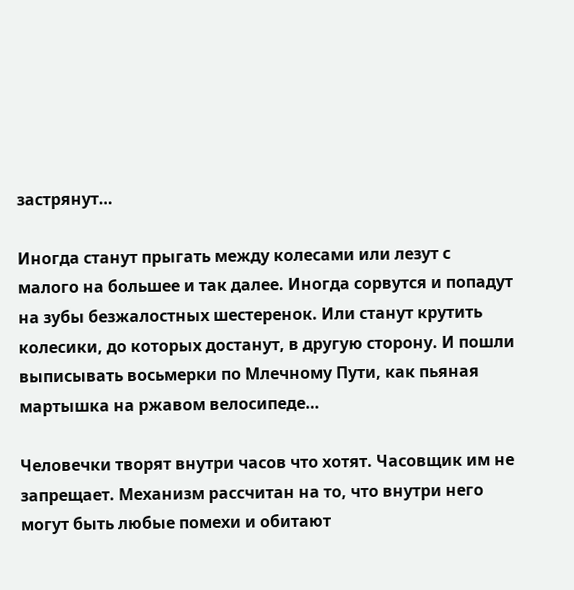застрянут…

Иногда станут прыгать между колесами или лезут с малого на большее и так далее. Иногда сорвутся и попадут на зубы безжалостных шестеренок. Или станут крутить колесики, до которых достанут, в другую сторону. И пошли выписывать восьмерки по Млечному Пути, как пьяная мартышка на ржавом велосипеде…

Человечки творят внутри часов что хотят. Часовщик им не запрещает. Механизм рассчитан на то, что внутри него могут быть любые помехи и обитают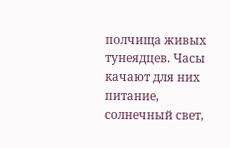полчища живых тунеядцев. Часы качают для них питание, солнечный свет,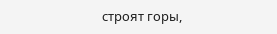строят горы,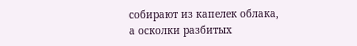собирают из капелек облака, а осколки разбитых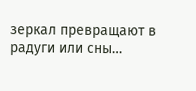зеркал превращают в радуги или сны…